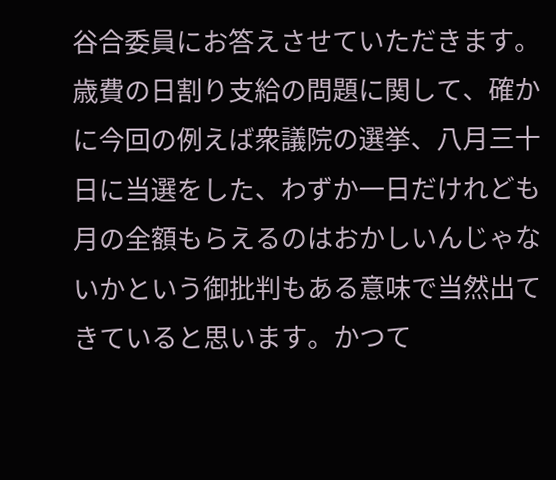谷合委員にお答えさせていただきます。 歳費の日割り支給の問題に関して、確かに今回の例えば衆議院の選挙、八月三十日に当選をした、わずか一日だけれども月の全額もらえるのはおかしいんじゃないかという御批判もある意味で当然出てきていると思います。かつて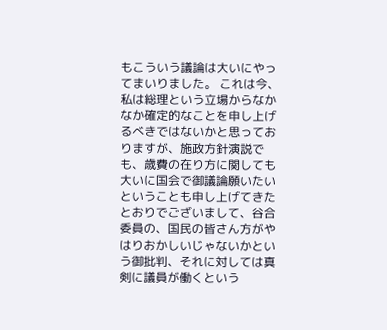もこういう議論は大いにやってまいりました。 これは今、私は総理という立場からなかなか確定的なことを申し上げるべきではないかと思っておりますが、施政方針演説でも、歳費の在り方に関しても大いに国会で御議論願いたいということも申し上げてきたとおりでございまして、谷合委員の、国民の皆さん方がやはりおかしいじゃないかという御批判、それに対しては真剣に議員が働くという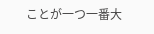ことが一つ一番大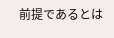前提であるとは